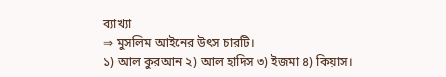ব্যাখ্যা
⇒ মুসলিম আইনের উৎস চারটি।
১) আল কুরআন ২) আল হাদিস ৩) ইজমা ৪) কিয়াস।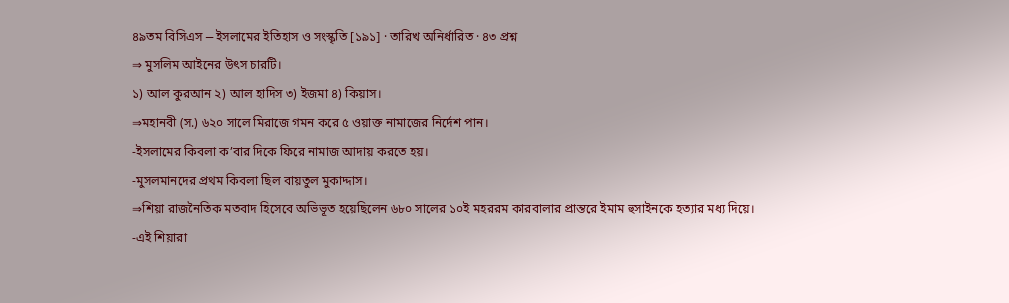৪৯তম বিসিএস ⎯ ইসলামের ইতিহাস ও সংস্কৃতি [১৯১] · তারিখ অনির্ধারিত · ৪৩ প্রশ্ন
⇒ মুসলিম আইনের উৎস চারটি।
১) আল কুরআন ২) আল হাদিস ৩) ইজমা ৪) কিয়াস।
⇒মহানবী (স.) ৬২০ সালে মিরাজে গমন করে ৫ ওয়াক্ত নামাজের নির্দেশ পান।
-ইসলামের কিবলা ক’বার দিকে ফিরে নামাজ আদায় করতে হয়।
-মুসলমানদের প্রথম কিবলা ছিল বায়তুল মুকাদ্দাস।
⇒শিয়া রাজনৈতিক মতবাদ হিসেবে অভিভূত হয়েছিলেন ৬৮০ সালের ১০ই মহররম কারবালার প্রান্তরে ইমাম হুসাইনকে হত্যার মধ্য দিয়ে।
-এই শিয়ারা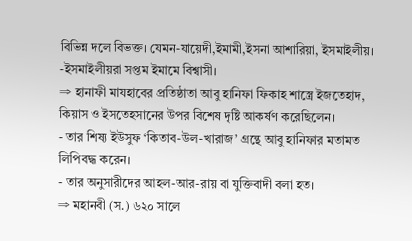বিভিন্ন দলে বিভক্ত। যেমন-যায়েদী,ইমামী,ইসনা আশারিয়া, ইসমাইলীয়।
-ইসমাইলীয়রা সপ্তম ইমামে বিশ্বাসী।
⇒ হানাফী মাযহাবের প্রতিষ্ঠাতা আবু হানিফা ফিকাহ শাস্ত্রে ইজতেহাদ, কিয়াস ও ইসতেহসানের উপর বিশেষ দৃষ্টি আকর্ষণ করেছিলেন।
- তার শিষ্য ইউসুফ ‘কিতাব-উল-খারাজ’ গ্রন্থে আবু হানিফার মতামত লিপিবদ্ধ করেন।
- তার অনুসারীদের আহল-আর-রায় বা যুক্তিবাদী বলা হত।
⇒ মহানবী (স.) ৬২০ সালে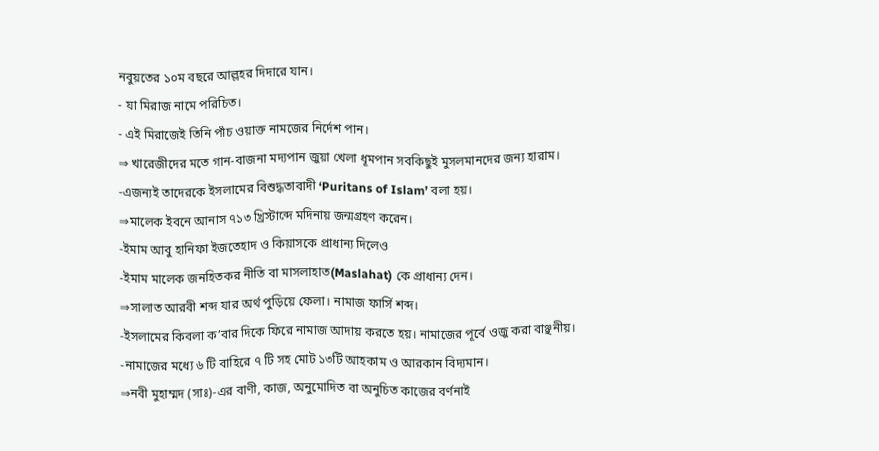নবুয়তের ১০ম বছরে আল্লহর দিদারে যান।
- যা মিরাজ নামে পরিচিত।
- এই মিরাজেই তিনি পাঁচ ওয়াক্ত নামজের নির্দেশ পান।
⇒ খারেজীদের মতে গান-বাজনা মদ্যপান জুয়া খেলা ধূমপান সবকিছুই মুসলমানদের জন্য হারাম।
-এজন্যই তাদেরকে ইসলামের বিশুদ্ধতাবাদী ‘Puritans of Islam’ বলা হয়।
⇒মালেক ইবনে আনাস ৭১৩ খ্রিস্টাব্দে মদিনায় জন্মগ্রহণ করেন।
-ইমাম আবু হানিফা ইজতেহাদ ও কিয়াসকে প্রাধান্য দিলেও
-ইমাম মালেক জনহিতকর নীতি বা মাসলাহাত(Maslahat) কে প্রাধান্য দেন।
⇒সালাত আরবী শব্দ যার অর্থ পুড়িয়ে ফেলা। নামাজ ফার্সি শব্দ।
-ইসলামের কিবলা ক’বার দিকে ফিরে নামাজ আদায় করতে হয়। নামাজের পূর্বে ওজু করা বাঞ্ছনীয়।
-নামাজের মধ্যে ৬ টি বাহিরে ৭ টি সহ মোট ১৩টি আহকাম ও আরকান বিদ্যমান।
⇒নবী মুহাম্মদ (সাঃ)-এর বাণী, কাজ, অনুমোদিত বা অনুচিত কাজের বর্ণনাই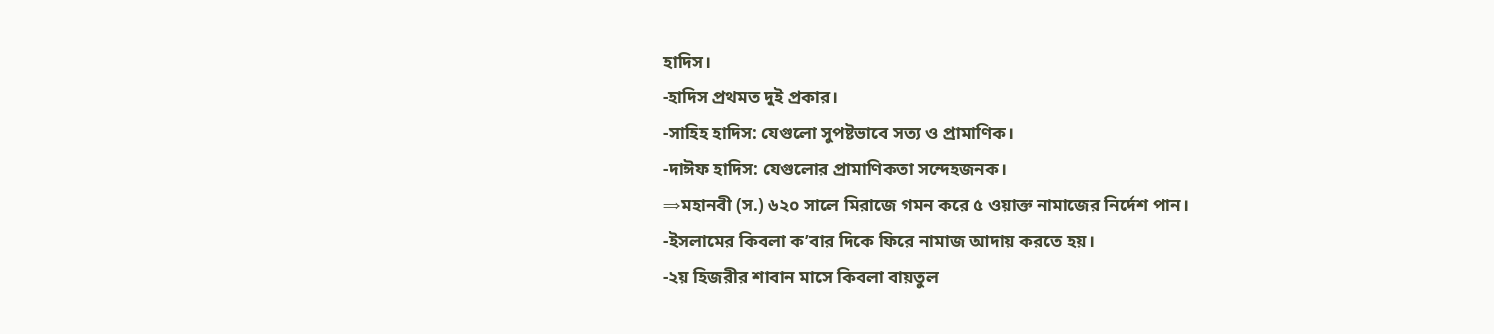হাদিস।
-হাদিস প্রথমত দুই প্রকার।
-সাহিহ হাদিস: যেগুলো সুপষ্টভাবে সত্য ও প্রামাণিক।
-দাঈফ হাদিস: যেগুলোর প্রামাণিকতা সন্দেহজনক।
⇒মহানবী (স.) ৬২০ সালে মিরাজে গমন করে ৫ ওয়াক্ত নামাজের নির্দেশ পান।
-ইসলামের কিবলা ক’বার দিকে ফিরে নামাজ আদায় করতে হয়।
-২য় হিজরীর শাবান মাসে কিবলা বায়তুল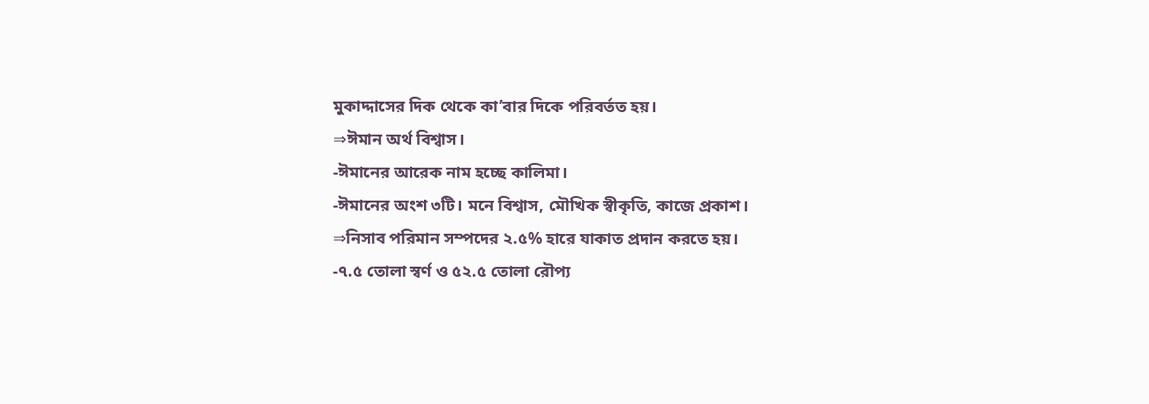মুকাদ্দাসের দিক থেকে কা’বার দিকে পরিবর্তত হয়।
⇒ঈমান অর্থ বিশ্বাস।
-ঈমানের আরেক নাম হচ্ছে কালিমা।
-ঈমানের অংশ ৩টি। মনে বিশ্বাস, মৌখিক স্বীকৃতি, কাজে প্রকাশ।
⇒নিসাব পরিমান সম্পদের ২.৫% হারে যাকাত প্রদান করতে হয়।
-৭.৫ তোলা স্বর্ণ ও ৫২.৫ তোলা রৌপ্য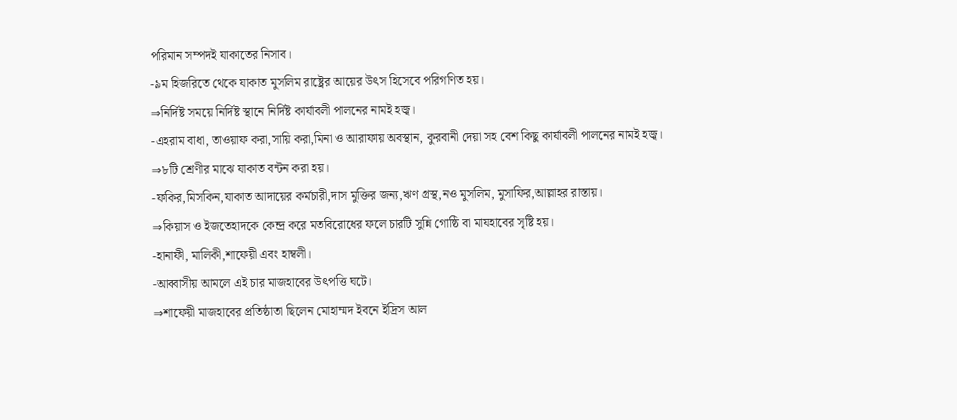পরিমান সম্পদই যাকাতের নিসাব।
-৯ম হিজরিতে থেকে যাকাত মুসলিম রাষ্ট্রের আয়ের উৎস হিসেবে পরিগণিত হয়।
⇒নির্দিষ্ট সময়ে নির্দিষ্ট স্থানে নির্দিষ্ট কার্যাবলী পালনের নামই হজ্ব।
-এহরাম বাধা, তাওয়াফ করা,সায়ি করা,মিনা ও আরাফায় অবস্থান, কুরবানী দেয়া সহ বেশ কিছু কার্যাবলী পালনের নামই হজ্ব।
⇒৮টি শ্রেণীর মাঝে যাকাত বন্টন করা হয়।
-ফকির,মিসকিন,যাকাত আদায়ের কর্মচারী,দাস মুক্তির জন্য,ঋণ গ্রস্থ,নও মুসলিম, মুসাফির,আল্লাহর রাস্তায়।
⇒কিয়াস ও ইজতেহাদকে কেন্দ্র করে মতবিরোধের ফলে চারটি সুন্নি গোষ্ঠি বা মাযহাবের সৃষ্টি হয়।
-হানাফী, মালিকী,শাফেয়ী এবং হাম্বলী।
-আব্বাসীয় আমলে এই চার মাজহাবের উৎপত্তি ঘটে।
⇒শাফেয়ী মাজহাবের প্রতিষ্ঠাতা ছিলেন মোহাম্মদ ইবনে ইদ্রিস আল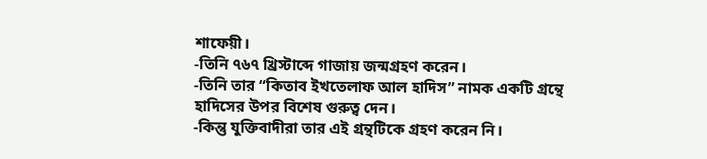শাফেয়ী।
-তিনি ৭৬৭ খ্রিস্টাব্দে গাজায় জন্মগ্রহণ করেন।
-তিনি তার “কিতাব ইখতেলাফ আল হাদিস” নামক একটি গ্রন্থে হাদিসের উপর বিশেষ গুরুত্ব দেন।
-কিন্তু যুক্তিবাদীরা তার এই গ্রন্থটিকে গ্রহণ করেন নি।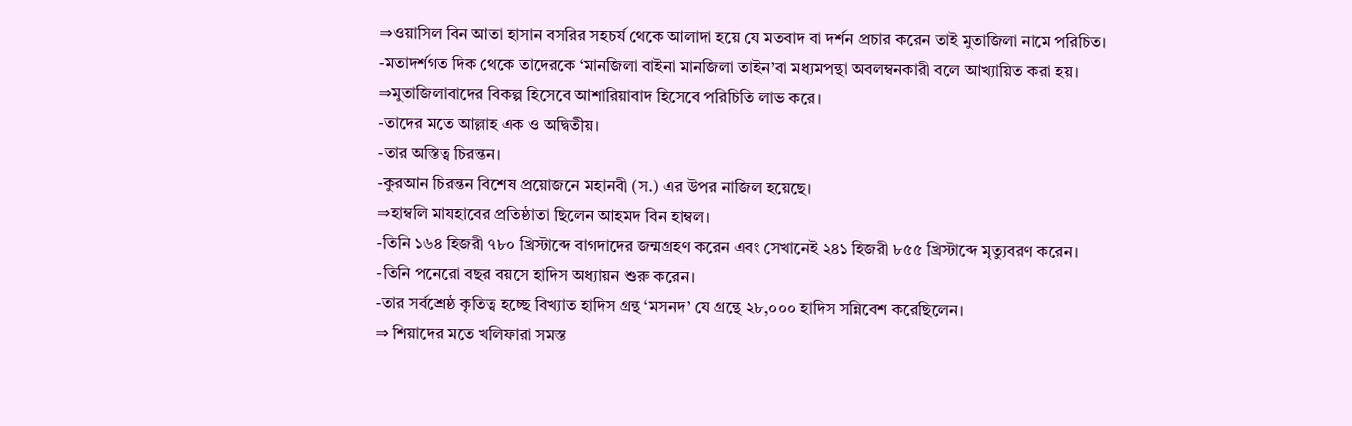⇒ওয়াসিল বিন আতা হাসান বসরির সহচর্য থেকে আলাদা হয়ে যে মতবাদ বা দর্শন প্রচার করেন তাই মুতাজিলা নামে পরিচিত।
-মতাদর্শগত দিক থেকে তাদেরকে ‘মানজিলা বাইনা মানজিলা তাইন’বা মধ্যমপন্থা অবলম্বনকারী বলে আখ্যায়িত করা হয়।
⇒মুতাজিলাবাদের বিকল্প হিসেবে আশারিয়াবাদ হিসেবে পরিচিতি লাভ করে।
-তাদের মতে আল্লাহ এক ও অদ্বিতীয়।
-তার অস্তিত্ব চিরন্তন।
-কুরআন চিরন্তন বিশেষ প্রয়োজনে মহানবী (স.) এর উপর নাজিল হয়েছে।
⇒হাম্বলি মাযহাবের প্রতিষ্ঠাতা ছিলেন আহমদ বিন হাম্বল।
-তিনি ১৬৪ হিজরী ৭৮০ খ্রিস্টাব্দে বাগদাদের জন্মগ্রহণ করেন এবং সেখানেই ২৪১ হিজরী ৮৫৫ খ্রিস্টাব্দে মৃত্যুবরণ করেন।
-তিনি পনেরো বছর বয়সে হাদিস অধ্যায়ন শুরু করেন।
-তার সর্বশ্রেষ্ঠ কৃতিত্ব হচ্ছে বিখ্যাত হাদিস গ্রন্থ ‘মসনদ’ যে গ্রন্থে ২৮,০০০ হাদিস সন্নিবেশ করেছিলেন।
⇒ শিয়াদের মতে খলিফারা সমস্ত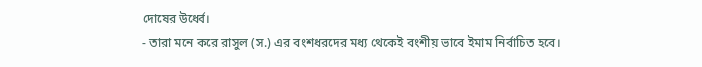দোষের উর্ধ্বে।
- তারা মনে করে রাসুল (স.) এর বংশধরদের মধ্য থেকেই বংশীয় ভাবে ইমাম নির্বাচিত হবে।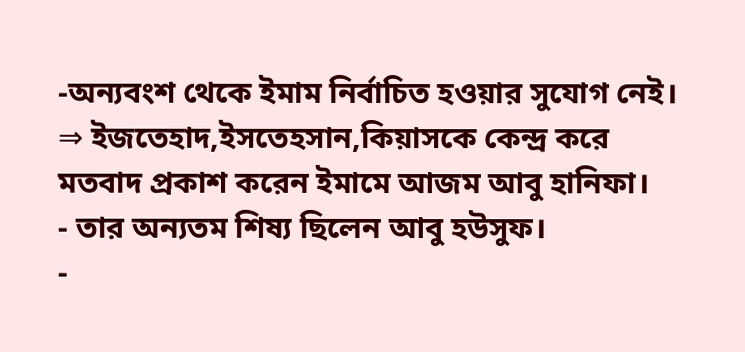-অন্যবংশ থেকে ইমাম নির্বাচিত হওয়ার সুযোগ নেই।
⇒ ইজতেহাদ,ইসতেহসান,কিয়াসকে কেন্দ্র করে মতবাদ প্রকাশ করেন ইমামে আজম আবু হানিফা।
- তার অন্যতম শিষ্য ছিলেন আবু হউসুফ।
-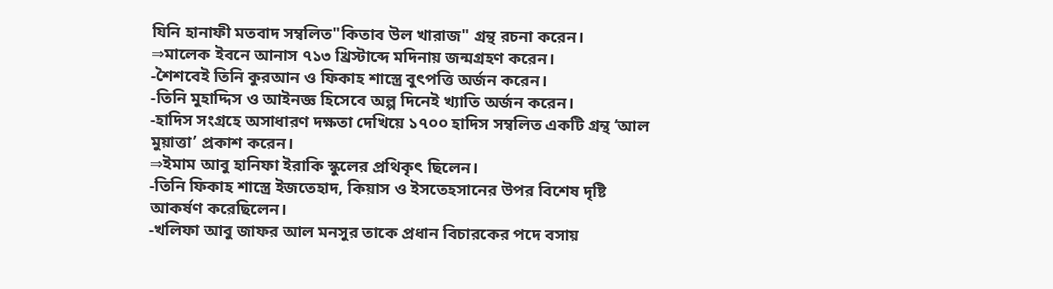যিনি হানাফী মতবাদ সম্বলিত"কিতাব উল খারাজ" গ্রন্থ রচনা করেন।
⇒মালেক ইবনে আনাস ৭১৩ খ্রিস্টাব্দে মদিনায় জন্মগ্রহণ করেন।
-শৈশবেই তিনি কুরআন ও ফিকাহ শাস্ত্রে বুৎপত্তি অর্জন করেন।
-তিনি মুহাদ্দিস ও আইনজ্ঞ হিসেবে অল্প দিনেই খ্যাতি অর্জন করেন।
-হাদিস সংগ্রহে অসাধারণ দক্ষতা দেখিয়ে ১৭০০ হাদিস সম্বলিত একটি গ্রন্থ ‘আল মুয়াত্তা’ প্রকাশ করেন।
⇒ইমাম আবু হানিফা ইরাকি স্কুলের প্রথিকৃৎ ছিলেন।
-তিনি ফিকাহ শাস্ত্রে ইজতেহাদ, কিয়াস ও ইসতেহসানের উপর বিশেষ দৃষ্টি আকর্ষণ করেছিলেন।
-খলিফা আবু জাফর আল মনসুর তাকে প্রধান বিচারকের পদে বসায়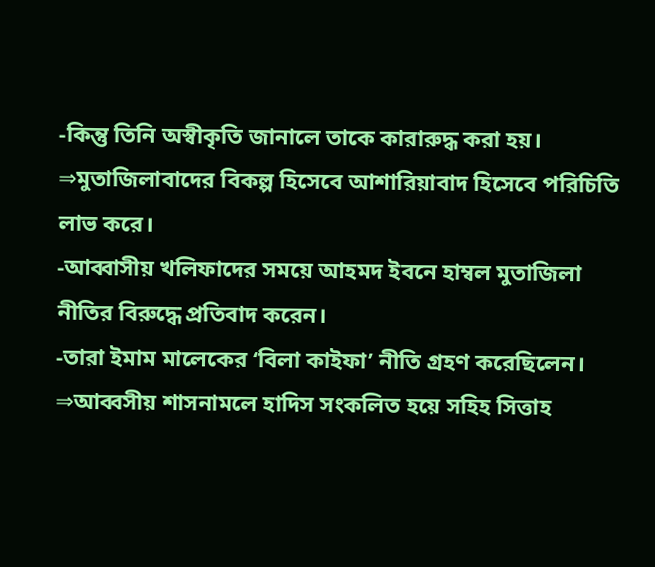-কিন্তু তিনি অস্বীকৃতি জানালে তাকে কারারুদ্ধ করা হয়।
⇒মুতাজিলাবাদের বিকল্প হিসেবে আশারিয়াবাদ হিসেবে পরিচিতি লাভ করে।
-আব্বাসীয় খলিফাদের সময়ে আহমদ ইবনে হাম্বল মুতাজিলা নীতির বিরুদ্ধে প্রতিবাদ করেন।
-তারা ইমাম মালেকের ‘বিলা কাইফা’ নীতি গ্রহণ করেছিলেন।
⇒আব্বসীয় শাসনামলে হাদিস সংকলিত হয়ে সহিহ সিত্তাহ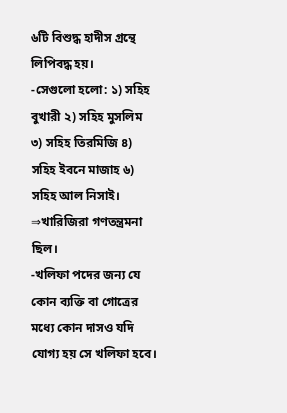৬টি বিশুদ্ধ হাদীস গ্রন্থে লিপিবদ্ধ হয়।
-সেগুলো হলো: ১) সহিহ বুখারী ২) সহিহ মুসলিম ৩) সহিহ তিরমিজি ৪) সহিহ ইবনে মাজাহ ৬) সহিহ আল নিসাই।
⇒খারিজিরা গণতন্ত্রমনা ছিল।
-খলিফা পদের জন্য যে কোন ব্যক্তি বা গোত্রের মধ্যে কোন দাসও যদি যোগ্য হয় সে খলিফা হবে।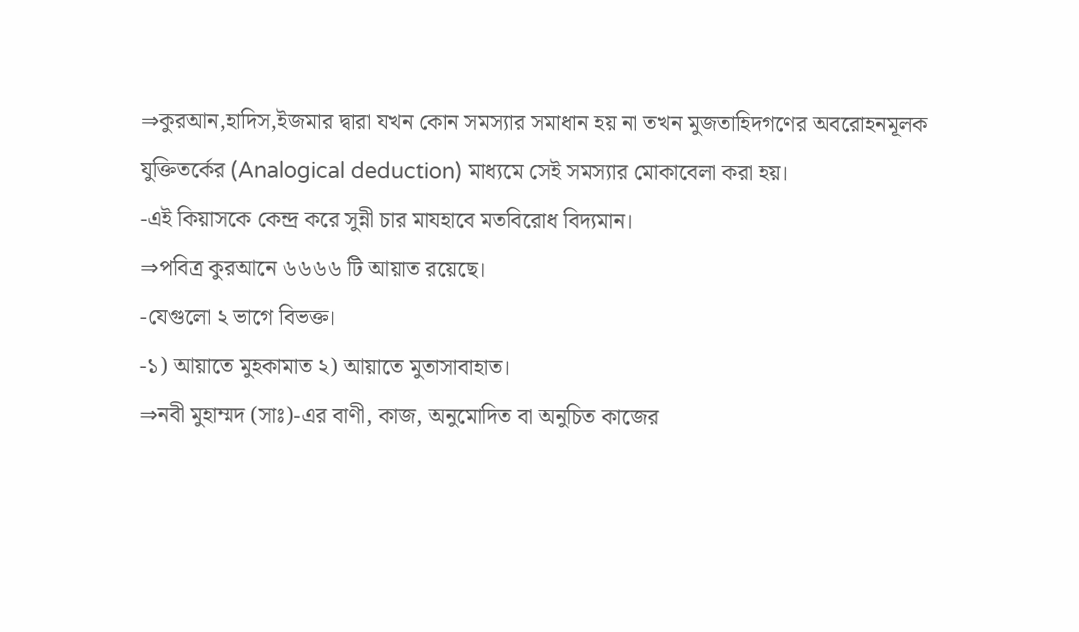⇒কুরআন,হাদিস,ইজমার দ্বারা যখন কোন সমস্যার সমাধান হয় না তখন মুজতাহিদগণের অবরোহনমূলক যুক্তিতর্কের (Analogical deduction) মাধ্যমে সেই সমস্যার মোকাবেলা করা হয়।
-এই কিয়াসকে কেন্দ্র করে সুন্নী চার মাযহাবে মতবিরোধ বিদ্যমান।
⇒পবিত্র কুরআনে ৬৬৬৬ টি আয়াত রয়েছে।
-যেগুলো ২ ভাগে বিভক্ত।
-১) আয়াতে মুহকামাত ২) আয়াতে মুতাসাবাহাত।
⇒নবী মুহাম্মদ (সাঃ)-এর বাণী, কাজ, অনুমোদিত বা অনুচিত কাজের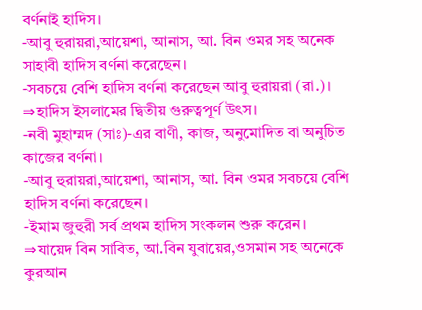বর্ণনাই হাদিস।
-আবু হুরায়রা,আয়েশা, আনাস, আ. বিন ওমর সহ অনেক সাহাবী হাদিস বর্ণনা করেছেন।
-সবচয়ে বেশি হাদিস বর্ণনা করেছেন আবু হুরায়রা (রা.)।
⇒হাদিস ইসলামের দ্বিতীয় গুরুত্বপূর্ণ উৎস।
-নবী মুহাম্মদ (সাঃ)-এর বাণী, কাজ, অনুমোদিত বা অনুচিত কাজের বর্ণনা।
-আবু হুরায়রা,আয়েশা, আনাস, আ. বিন ওমর সবচয়ে বেশি হাদিস বর্ণনা করেছেন।
-ইমাম জুহুরী সর্ব প্রথম হাদিস সংকলন শুরু করেন।
⇒যায়েদ বিন সাবিত, আ.বিন যুবায়ের,ওসমান সহ অনেকে কুরআন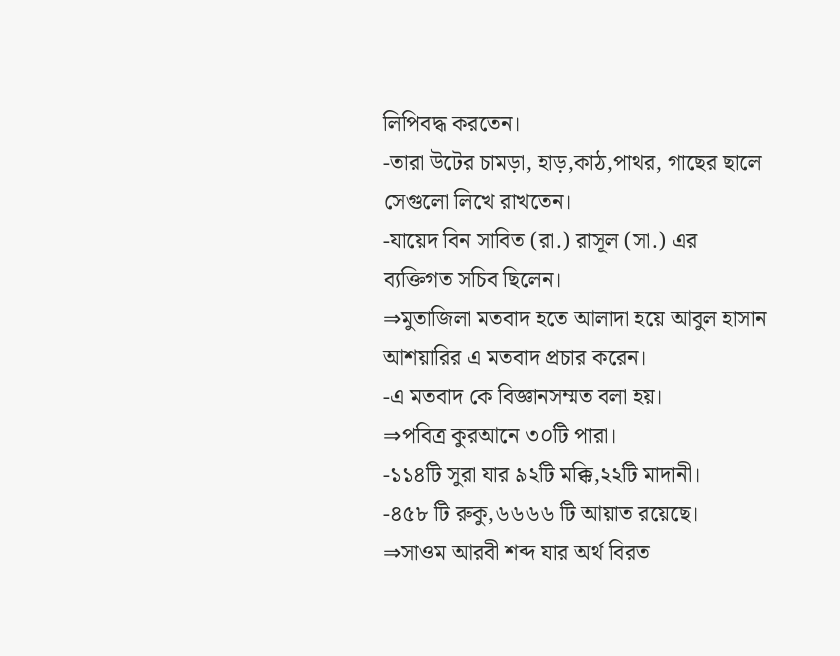লিপিবদ্ধ করতেন।
-তারা উটের চামড়া, হাড়,কাঠ,পাথর, গাছের ছালে সেগুলো লিখে রাখতেন।
-যায়েদ বিন সাবিত (রা.) রাসূল (সা.) এর ব্যক্তিগত সচিব ছিলেন।
⇒মুতাজিলা মতবাদ হতে আলাদা হয়ে আবুল হাসান আশয়ারির এ মতবাদ প্রচার করেন।
-এ মতবাদ কে বিজ্ঞানসম্মত বলা হয়।
⇒পবিত্র কুরআনে ৩০টি পারা।
-১১৪টি সুরা যার ৯২টি মক্কি,২২টি মাদানী।
-৪৫৮ টি রুকু,৬৬৬৬ টি আয়াত রয়েছে।
⇒সাওম আরবী শব্দ যার অর্থ বিরত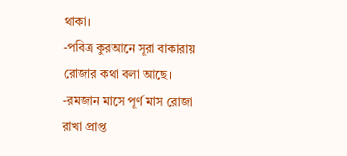থাকা।
-পবিত্র কুরআনে সূরা বাকারায় রোজার কথা বলা আছে।
-রমজান মাসে পূর্ণ মাস রোজা রাখা প্রাপ্ত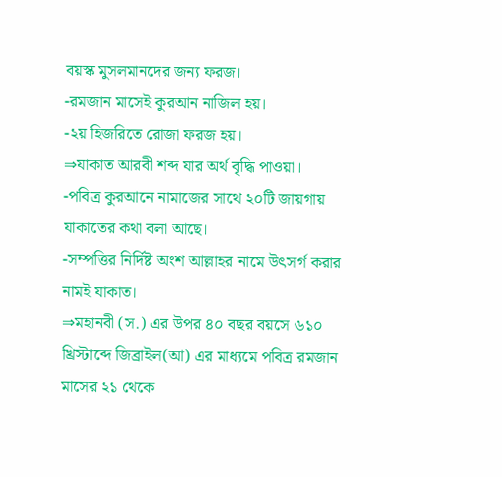বয়স্ক মুসলমানদের জন্য ফরজ।
-রমজান মাসেই কুরআন নাজিল হয়।
-২য় হিজরিতে রোজা ফরজ হয়।
⇒যাকাত আরবী শব্দ যার অর্থ বৃদ্ধি পাওয়া।
-পবিত্র কুরআনে নামাজের সাথে ২০টি জায়গায় যাকাতের কথা বলা আছে।
-সম্পত্তির নির্দিষ্ট অংশ আল্লাহর নামে উৎসর্গ করার নামই যাকাত।
⇒মহানবী (স.) এর উপর ৪০ বছর বয়সে ৬১০ খ্রিস্টাব্দে জিব্রাইল(আ) এর মাধ্যমে পবিত্র রমজান মাসের ২১ থেকে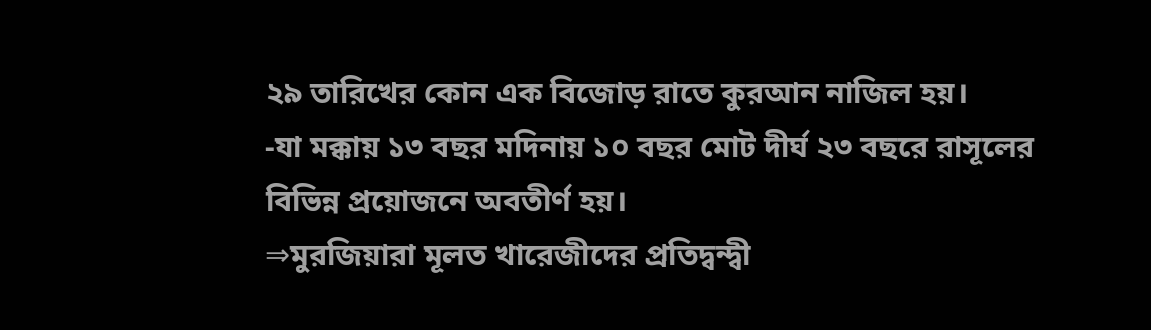২৯ তারিখের কোন এক বিজোড় রাতে কুরআন নাজিল হয়।
-যা মক্কায় ১৩ বছর মদিনায় ১০ বছর মোট দীর্ঘ ২৩ বছরে রাসূলের বিভিন্ন প্রয়োজনে অবতীর্ণ হয়।
⇒মুরজিয়ারা মূলত খারেজীদের প্রতিদ্বন্দ্বী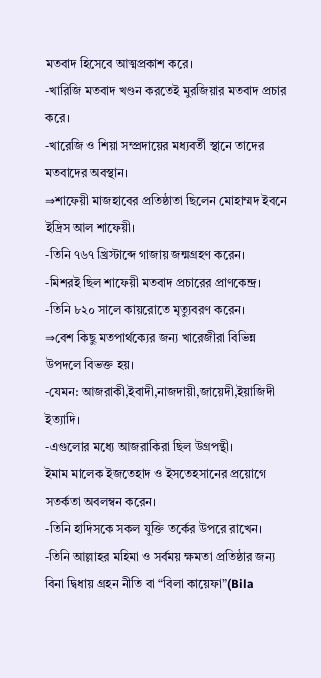মতবাদ হিসেবে আত্মপ্রকাশ করে।
-খারিজি মতবাদ খণ্ডন করতেই মুরজিয়ার মতবাদ প্রচার করে।
-খারেজি ও শিয়া সম্প্রদায়ের মধ্যবর্তী স্থানে তাদের মতবাদের অবস্থান।
⇒শাফেয়ী মাজহাবের প্রতিষ্ঠাতা ছিলেন মোহাম্মদ ইবনে ইদ্রিস আল শাফেয়ী।
-তিনি ৭৬৭ খ্রিস্টাব্দে গাজায় জন্মগ্রহণ করেন।
-মিশরই ছিল শাফেয়ী মতবাদ প্রচারের প্রাণকেন্দ্র।
-তিনি ৮২০ সালে কায়রোতে মৃত্যুবরণ করেন।
⇒বেশ কিছু মতপার্থক্যের জন্য খারেজীরা বিভিন্ন উপদলে বিভক্ত হয়।
-যেমন: আজরাকী,ইবাদী,নাজদায়ী,জায়েদী,ইয়াজিদী ইত্যাদি।
-এগুলোর মধ্যে আজরাকিরা ছিল উগ্রপন্থী।
ইমাম মালেক ইজতেহাদ ও ইসতেহসানের প্রয়োগে সতর্কতা অবলম্বন করেন।
-তিনি হাদিসকে সকল যুক্তি তর্কের উপরে রাখেন।
-তিনি আল্লাহর মহিমা ও সর্বময় ক্ষমতা প্রতিষ্ঠার জন্য বিনা দ্বিধায় গ্রহন নীতি বা “বিলা কায়েফা”(Bila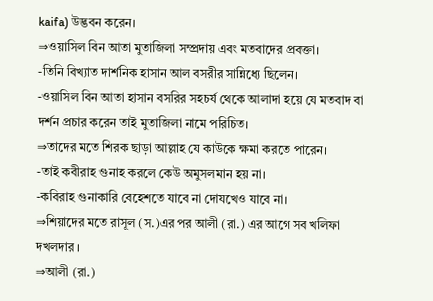kaifa) উদ্ভবন করেন।
⇒ওয়াসিল বিন আতা মুতাজিলা সম্প্রদায় এবং মতবাদের প্রবক্তা।
-তিনি বিখ্যাত দার্শনিক হাসান আল বসরীর সান্নিধ্যে ছিলেন।
-ওয়াসিল বিন আতা হাসান বসরির সহচর্য থেকে আলাদা হয়ে যে মতবাদ বা দর্শন প্রচার করেন তাই মুতাজিলা নামে পরিচিত।
⇒তাদের মতে শিরক ছাড়া আল্লাহ যে কাউকে ক্ষমা করতে পারেন।
-তাই কবীরাহ গুনাহ করলে কেউ অমুসলমান হয় না।
-কবিরাহ গুনাকারি বেহেশতে যাবে না দোযখেও যাবে না।
⇒শিয়াদের মতে রাসূল (স.)এর পর আলী (রা.) এর আগে সব খলিফা দখলদার ।
⇒আলী (রা.)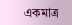একমাত্র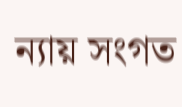ন্যায় সংগত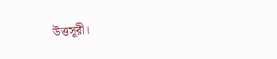উত্তসূরী।